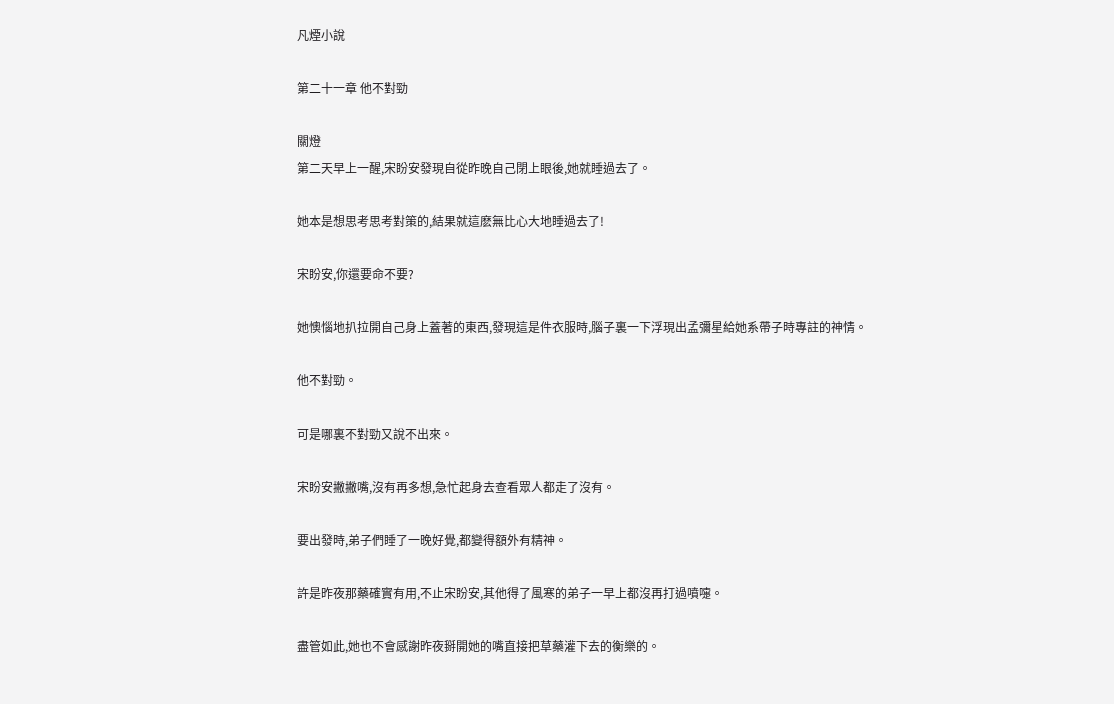凡煙小說

第二十一章 他不對勁

關燈
第二天早上一醒,宋盼安發現自從昨晚自己閉上眼後,她就睡過去了。

她本是想思考思考對策的,結果就這麽無比心大地睡過去了!

宋盼安,你還要命不要?

她懊惱地扒拉開自己身上蓋著的東西,發現這是件衣服時,腦子裏一下浮現出孟彌星給她系帶子時專註的神情。

他不對勁。

可是哪裏不對勁又說不出來。

宋盼安撇撇嘴,沒有再多想,急忙起身去查看眾人都走了沒有。

要出發時,弟子們睡了一晚好覺,都變得額外有精神。

許是昨夜那藥確實有用,不止宋盼安,其他得了風寒的弟子一早上都沒再打過噴嚏。

盡管如此,她也不會感謝昨夜掰開她的嘴直接把草藥灌下去的衡樂的。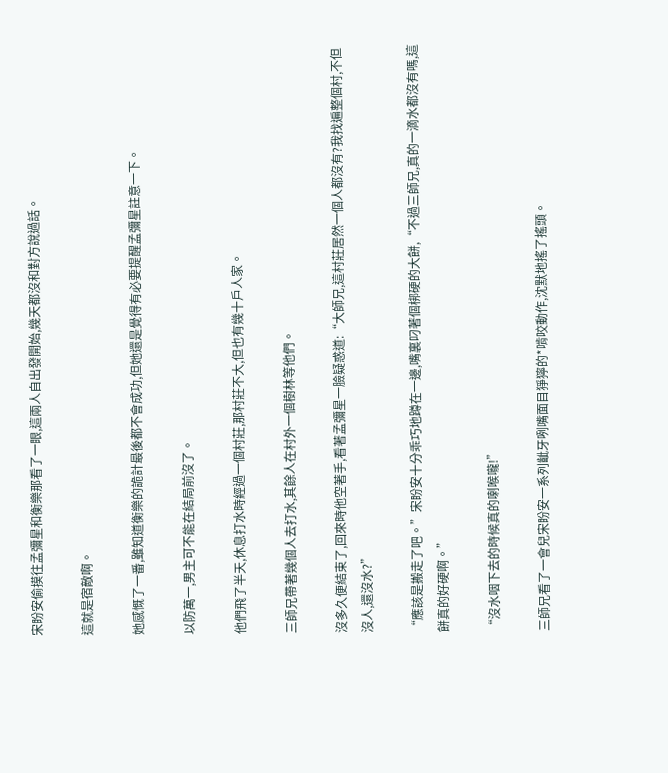宋盼安偷摸往孟彌星和衡樂那看了一眼,這兩人自出發開始,幾天都沒和對方說過話。

這就是宿敵啊。

她感慨了一番,雖知道衡樂的詭計最後都不會成功,但她還是覺得有必要提醒孟彌星註意一下。

以防萬一,男主可不能在結局前沒了。

他們飛了半天,休息打水時經過一個村莊,那村莊不大,但也有幾十戶人家。

三師兄帶著幾個人去打水,其餘人在村外一個樹林等他們。

沒多久便結束了,回來時他空著手,看著孟彌星一臉疑惑道:“大師兄,這村莊居然一個人都沒有?我找遍整個村,不但沒人,還沒水?”

“應該是搬走了吧。”宋盼安十分乖巧地蹲在一邊,嘴裏叼著個梆硬的大餅,“不過三師兄,真的一滴水都沒有嗎,這餅真的好硬啊。”

“沒水咽下去的時候真的喇喉嚨!”

三師兄看了一會兒宋盼安一系列齜牙咧嘴面目猙獰的*啃咬動作,沈默地搖了搖頭。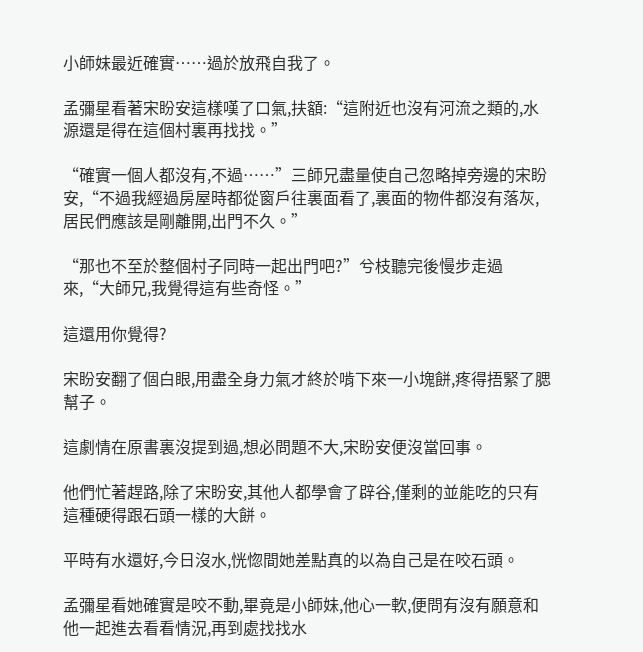小師妹最近確實……過於放飛自我了。

孟彌星看著宋盼安這樣嘆了口氣,扶額:“這附近也沒有河流之類的,水源還是得在這個村裏再找找。”

“確實一個人都沒有,不過……”三師兄盡量使自己忽略掉旁邊的宋盼安,“不過我經過房屋時都從窗戶往裏面看了,裏面的物件都沒有落灰,居民們應該是剛離開,出門不久。”

“那也不至於整個村子同時一起出門吧?”兮枝聽完後慢步走過來,“大師兄,我覺得這有些奇怪。”

這還用你覺得?

宋盼安翻了個白眼,用盡全身力氣才終於啃下來一小塊餅,疼得捂緊了腮幫子。

這劇情在原書裏沒提到過,想必問題不大,宋盼安便沒當回事。

他們忙著趕路,除了宋盼安,其他人都學會了辟谷,僅剩的並能吃的只有這種硬得跟石頭一樣的大餅。

平時有水還好,今日沒水,恍惚間她差點真的以為自己是在咬石頭。

孟彌星看她確實是咬不動,畢竟是小師妹,他心一軟,便問有沒有願意和他一起進去看看情況,再到處找找水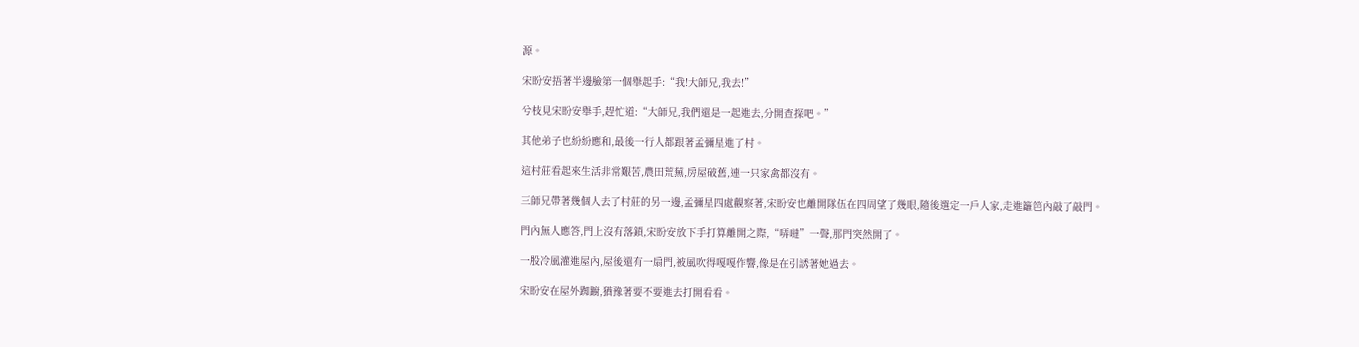源。

宋盼安捂著半邊臉第一個舉起手:“我!大師兄,我去!”

兮枝見宋盼安舉手,趕忙道:“大師兄,我們還是一起進去,分開查探吧。”

其他弟子也紛紛應和,最後一行人都跟著孟彌星進了村。

這村莊看起來生活非常艱苦,農田荒蕪,房屋破舊,連一只家禽都沒有。

三師兄帶著幾個人去了村莊的另一邊,孟彌星四處觀察著,宋盼安也離開隊伍在四周望了幾眼,隨後選定一戶人家,走進籬笆內敲了敲門。

門內無人應答,門上沒有落鎖,宋盼安放下手打算離開之際,“哢噠”一聲,那門突然開了。

一股冷風灌進屋內,屋後還有一扇門,被風吹得嘎嘎作響,像是在引誘著她過去。

宋盼安在屋外踟躕,猶豫著要不要進去打開看看。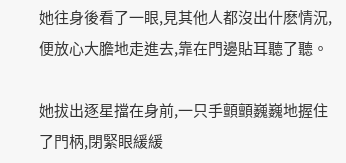她往身後看了一眼,見其他人都沒出什麽情況,便放心大膽地走進去,靠在門邊貼耳聽了聽。

她拔出逐星擋在身前,一只手顫顫巍巍地握住了門柄,閉緊眼緩緩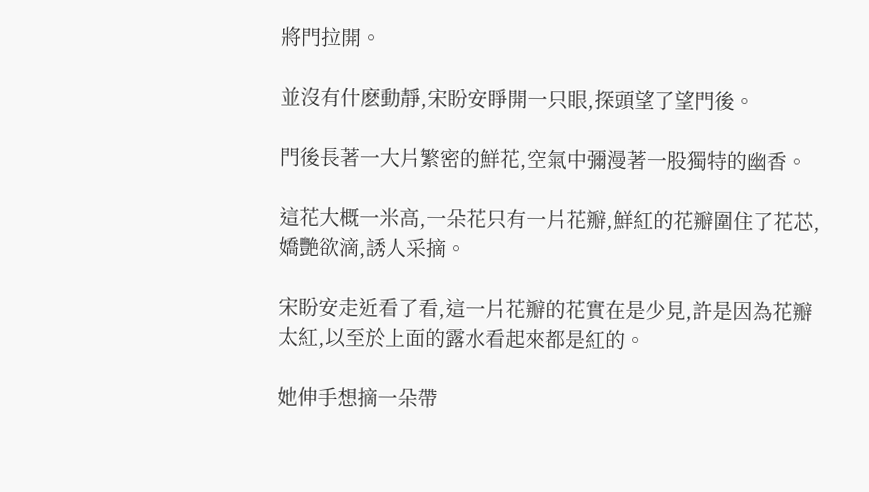將門拉開。

並沒有什麽動靜,宋盼安睜開一只眼,探頭望了望門後。

門後長著一大片繁密的鮮花,空氣中彌漫著一股獨特的幽香。

這花大概一米高,一朵花只有一片花瓣,鮮紅的花瓣圍住了花芯,嬌艷欲滴,誘人采摘。

宋盼安走近看了看,這一片花瓣的花實在是少見,許是因為花瓣太紅,以至於上面的露水看起來都是紅的。

她伸手想摘一朵帶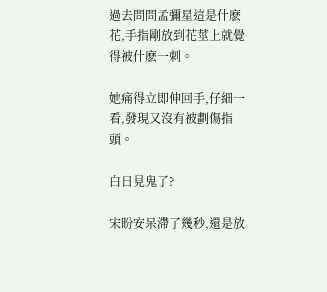過去問問孟彌星這是什麽花,手指剛放到花莖上就覺得被什麽一刺。

她痛得立即伸回手,仔細一看,發現又沒有被劃傷指頭。

白日見鬼了?

宋盼安呆滯了幾秒,還是放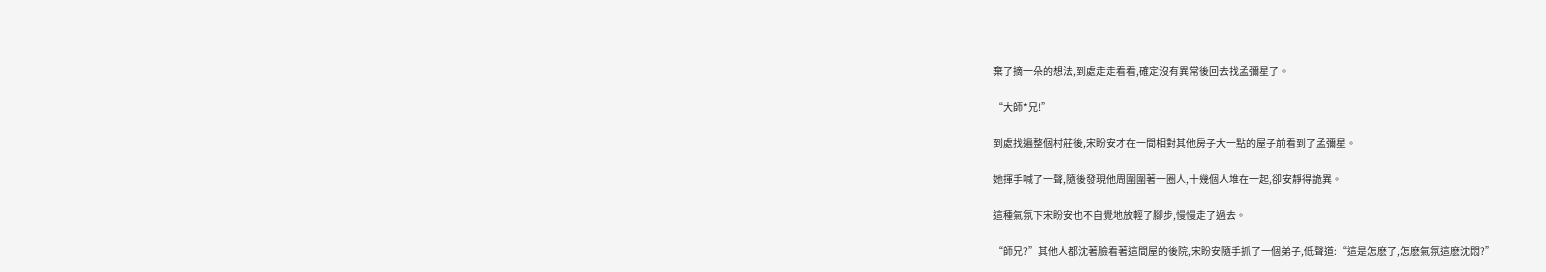棄了摘一朵的想法,到處走走看看,確定沒有異常後回去找孟彌星了。

“大師*兄!”

到處找遍整個村莊後,宋盼安才在一間相對其他房子大一點的屋子前看到了孟彌星。

她揮手喊了一聲,隨後發現他周圍圍著一圈人,十幾個人堆在一起,卻安靜得詭異。

這種氣氛下宋盼安也不自覺地放輕了腳步,慢慢走了過去。

“師兄?”其他人都沈著臉看著這間屋的後院,宋盼安隨手抓了一個弟子,低聲道:“這是怎麽了,怎麽氣氛這麽沈悶?”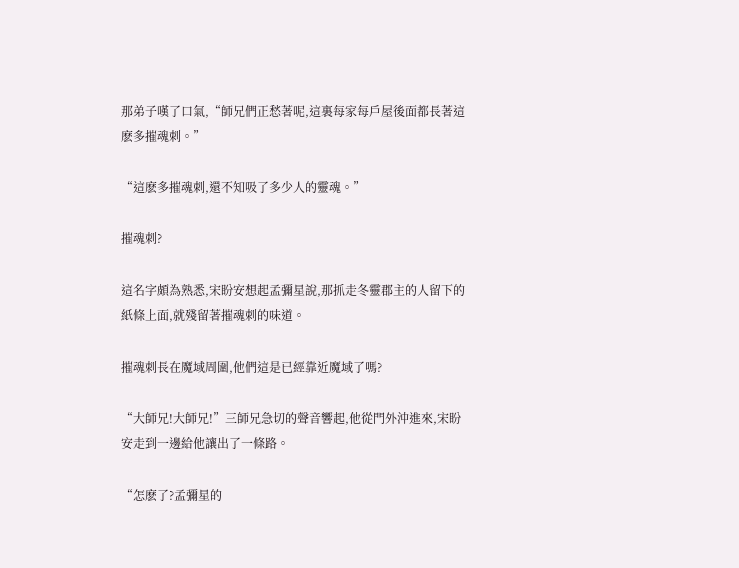那弟子嘆了口氣,“師兄們正愁著呢,這裏每家每戶屋後面都長著這麽多摧魂刺。”

“這麽多摧魂刺,還不知吸了多少人的靈魂。”

摧魂刺?

這名字頗為熟悉,宋盼安想起孟彌星說,那抓走冬靈郡主的人留下的紙條上面,就殘留著摧魂刺的味道。

摧魂刺長在魔域周圍,他們這是已經靠近魔域了嗎?

“大師兄!大師兄!”三師兄急切的聲音響起,他從門外沖進來,宋盼安走到一邊給他讓出了一條路。

“怎麽了?孟彌星的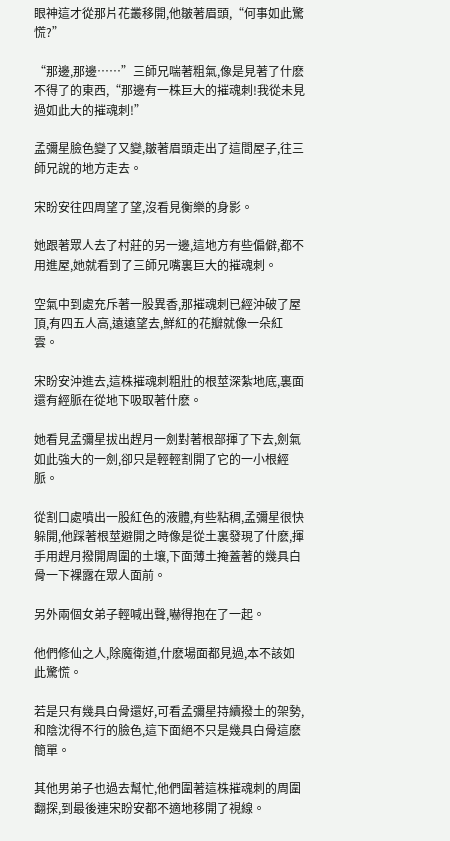眼神這才從那片花叢移開,他皺著眉頭,“何事如此驚慌?”

“那邊,那邊……”三師兄喘著粗氣,像是見著了什麽不得了的東西,“那邊有一株巨大的摧魂刺!我從未見過如此大的摧魂刺!”

孟彌星臉色變了又變,皺著眉頭走出了這間屋子,往三師兄說的地方走去。

宋盼安往四周望了望,沒看見衡樂的身影。

她跟著眾人去了村莊的另一邊,這地方有些偏僻,都不用進屋,她就看到了三師兄嘴裏巨大的摧魂刺。

空氣中到處充斥著一股異香,那摧魂刺已經沖破了屋頂,有四五人高,遠遠望去,鮮紅的花瓣就像一朵紅雲。

宋盼安沖進去,這株摧魂刺粗壯的根莖深紮地底,裏面還有經脈在從地下吸取著什麽。

她看見孟彌星拔出趕月一劍對著根部揮了下去,劍氣如此強大的一劍,卻只是輕輕割開了它的一小根經脈。

從割口處噴出一股紅色的液體,有些粘稠,孟彌星很快躲開,他踩著根莖避開之時像是從土裏發現了什麽,揮手用趕月撥開周圍的土壤,下面薄土掩蓋著的幾具白骨一下裸露在眾人面前。

另外兩個女弟子輕喊出聲,嚇得抱在了一起。

他們修仙之人,除魔衛道,什麽場面都見過,本不該如此驚慌。

若是只有幾具白骨還好,可看孟彌星持續撥土的架勢,和陰沈得不行的臉色,這下面絕不只是幾具白骨這麽簡單。

其他男弟子也過去幫忙,他們圍著這株摧魂刺的周圍翻探,到最後連宋盼安都不適地移開了視線。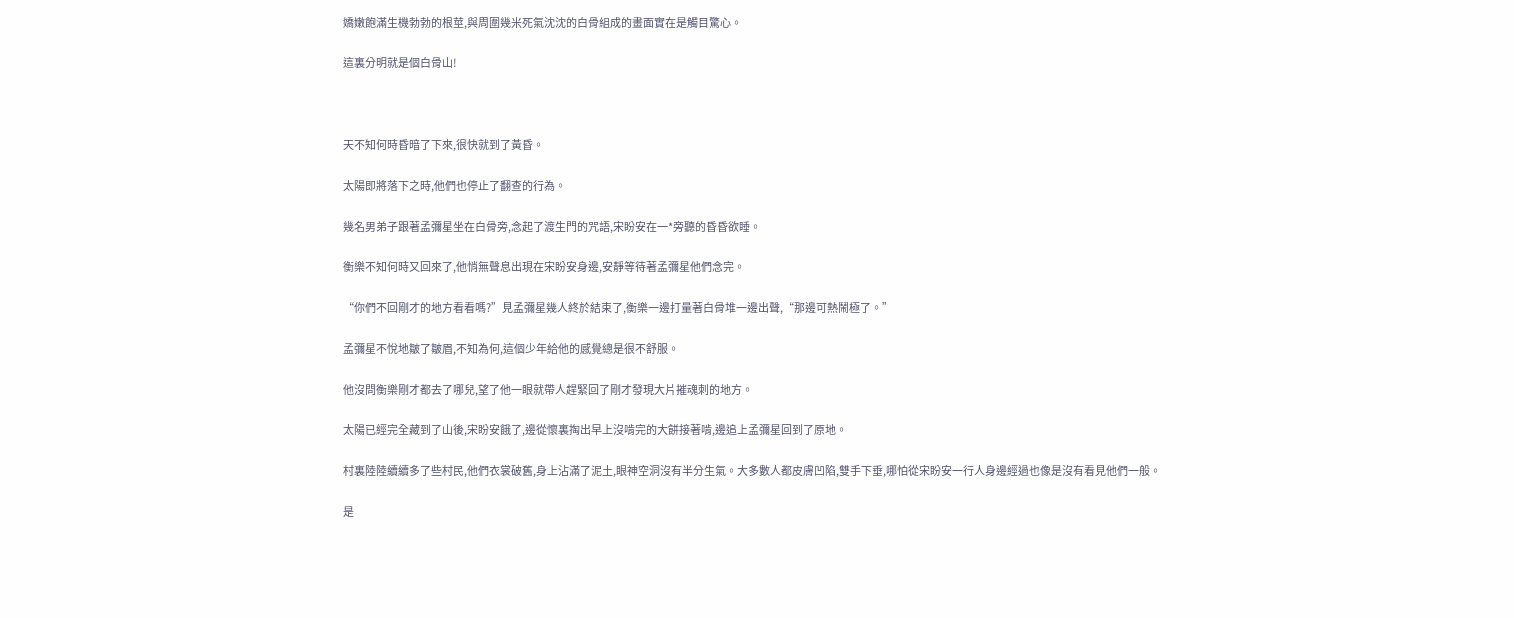嬌嫩飽滿生機勃勃的根莖,與周圍幾米死氣沈沈的白骨組成的畫面實在是觸目驚心。

這裏分明就是個白骨山!



天不知何時昏暗了下來,很快就到了黃昏。

太陽即將落下之時,他們也停止了翻查的行為。

幾名男弟子跟著孟彌星坐在白骨旁,念起了渡生門的咒語,宋盼安在一*旁聽的昏昏欲睡。

衡樂不知何時又回來了,他悄無聲息出現在宋盼安身邊,安靜等待著孟彌星他們念完。

“你們不回剛才的地方看看嗎?”見孟彌星幾人終於結束了,衡樂一邊打量著白骨堆一邊出聲,“那邊可熱鬧極了。”

孟彌星不悅地皺了皺眉,不知為何,這個少年給他的感覺總是很不舒服。

他沒問衡樂剛才都去了哪兒,望了他一眼就帶人趕緊回了剛才發現大片摧魂刺的地方。

太陽已經完全藏到了山後,宋盼安餓了,邊從懷裏掏出早上沒啃完的大餅接著啃,邊追上孟彌星回到了原地。

村裏陸陸續續多了些村民,他們衣裳破舊,身上沾滿了泥土,眼神空洞沒有半分生氣。大多數人都皮膚凹陷,雙手下垂,哪怕從宋盼安一行人身邊經過也像是沒有看見他們一般。

是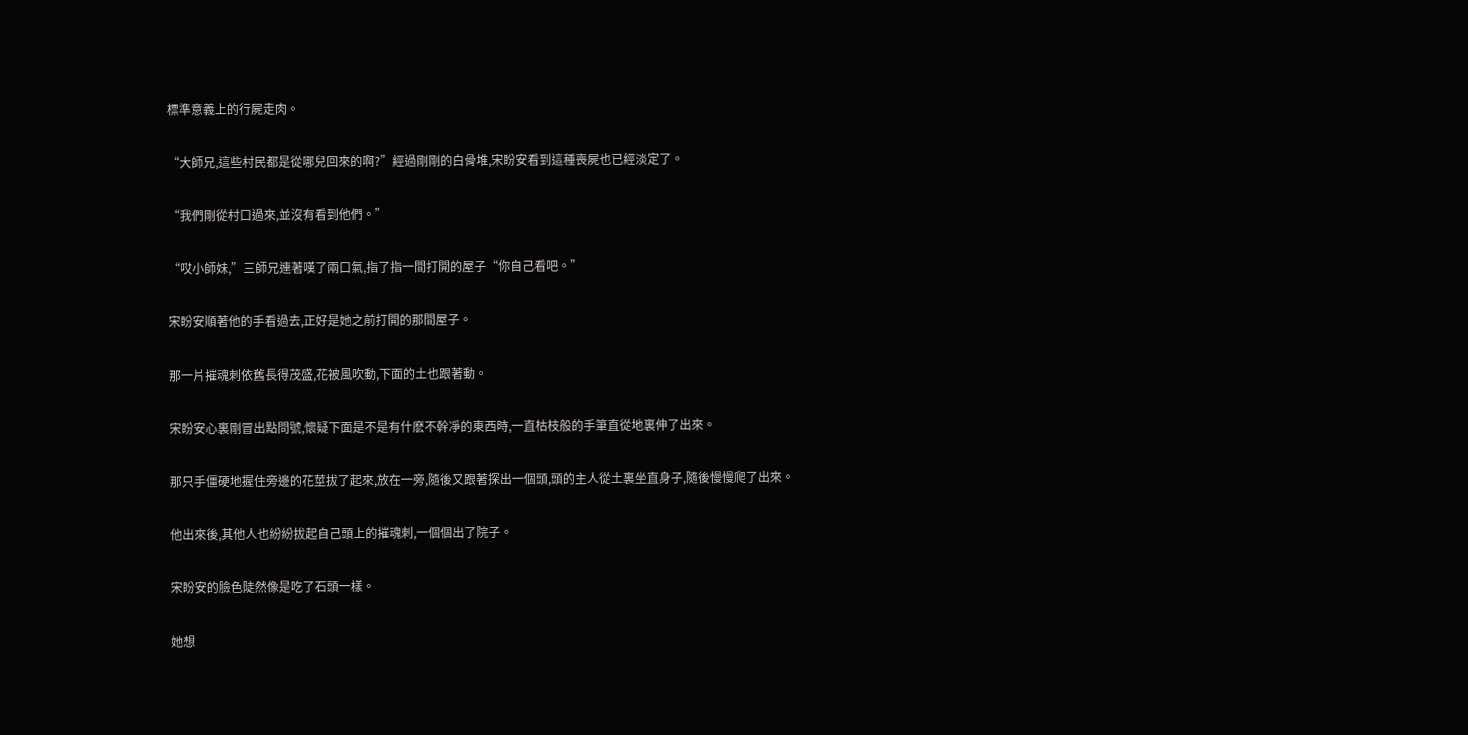標準意義上的行屍走肉。

“大師兄,這些村民都是從哪兒回來的啊?”經過剛剛的白骨堆,宋盼安看到這種喪屍也已經淡定了。

“我們剛從村口過來,並沒有看到他們。”

“哎小師妹,”三師兄連著嘆了兩口氣,指了指一間打開的屋子“你自己看吧。”

宋盼安順著他的手看過去,正好是她之前打開的那間屋子。

那一片摧魂刺依舊長得茂盛,花被風吹動,下面的土也跟著動。

宋盼安心裏剛冒出點問號,懷疑下面是不是有什麽不幹凈的東西時,一直枯枝般的手筆直從地裏伸了出來。

那只手僵硬地握住旁邊的花莖拔了起來,放在一旁,隨後又跟著探出一個頭,頭的主人從土裏坐直身子,隨後慢慢爬了出來。

他出來後,其他人也紛紛拔起自己頭上的摧魂刺,一個個出了院子。

宋盼安的臉色陡然像是吃了石頭一樣。

她想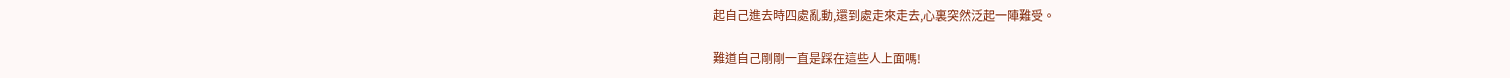起自己進去時四處亂動,還到處走來走去,心裏突然泛起一陣難受。

難道自己剛剛一直是踩在這些人上面嗎!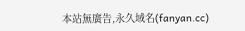本站無廣告,永久域名(fanyan.cc)